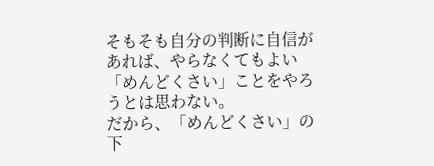そもそも自分の判断に自信があれば、やらなくてもよい「めんどくさい」ことをやろうとは思わない。
だから、「めんどくさい」の下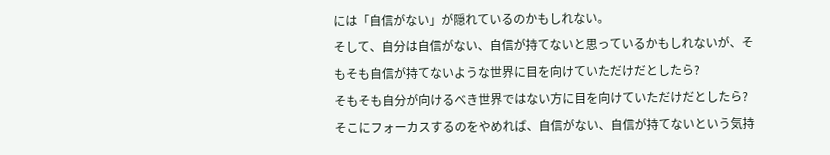には「自信がない」が隠れているのかもしれない。
そして、自分は自信がない、自信が持てないと思っているかもしれないが、そもそも自信が持てないような世界に目を向けていただけだとしたら?
そもそも自分が向けるべき世界ではない方に目を向けていただけだとしたら?
そこにフォーカスするのをやめれば、自信がない、自信が持てないという気持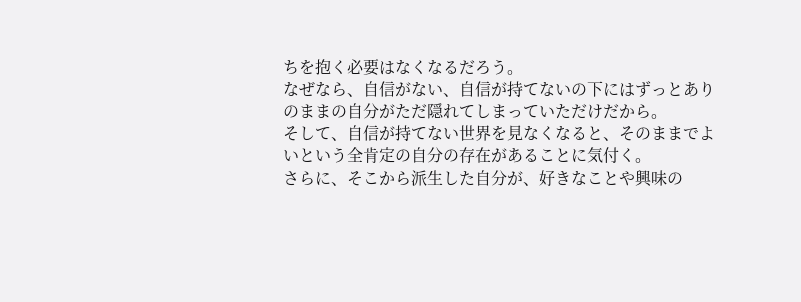ちを抱く必要はなくなるだろう。
なぜなら、自信がない、自信が持てないの下にはずっとありのままの自分がただ隠れてしまっていただけだから。
そして、自信が持てない世界を見なくなると、そのままでよいという全肯定の自分の存在があることに気付く。
さらに、そこから派生した自分が、好きなことや興味の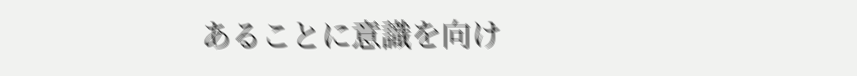あることに意識を向け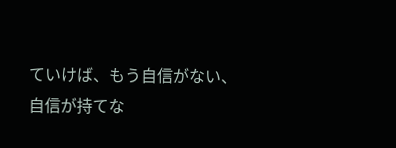ていけば、もう自信がない、自信が持てな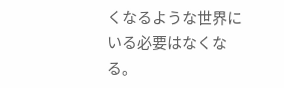くなるような世界にいる必要はなくなる。